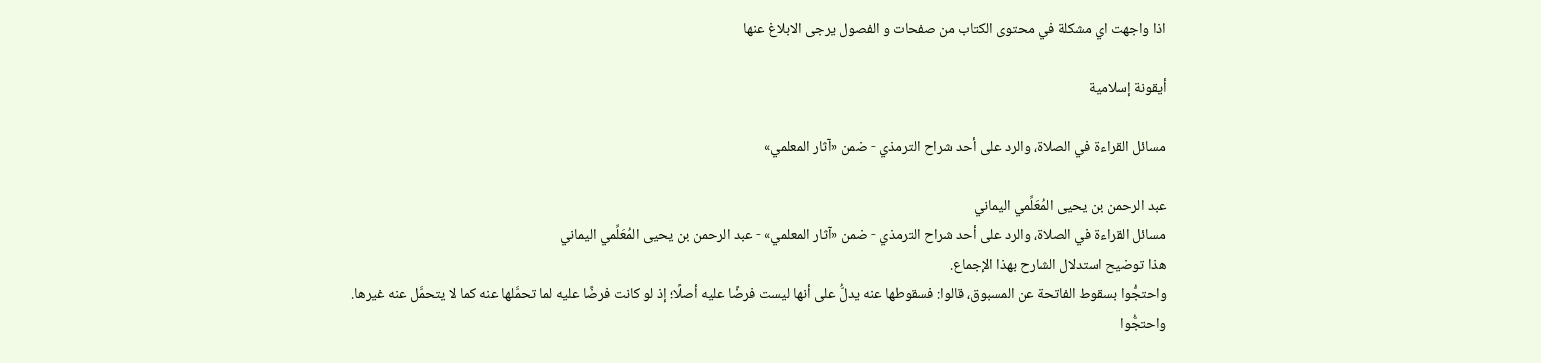اذا واجهت اي مشكلة في محتوى الكتاب من صفحات و الفصول يرجى الابلاغ عنها

أيقونة إسلامية

مسائل القراءة في الصلاة، والرد على أحد شراح الترمذي - ضمن «آثار المعلمي»

عبد الرحمن بن يحيى المُعَلِّمي اليماني
مسائل القراءة في الصلاة، والرد على أحد شراح الترمذي - ضمن «آثار المعلمي» - عبد الرحمن بن يحيى المُعَلِّمي اليماني
هذا توضيح استدلال الشارح بهذا الإجماع.
واحتجُّوا بسقوط الفاتحة عن المسبوق، قالوا: فسقوطها عنه يدلُّ على أنها ليست فرضًا عليه أصلًا؛ إذ لو كانت فرضًا عليه لما تحمَّلها عنه كما لا يتحمَّل عنه غيرها.
واحتجُّوا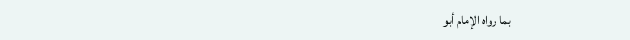بما رواه الإمام أبو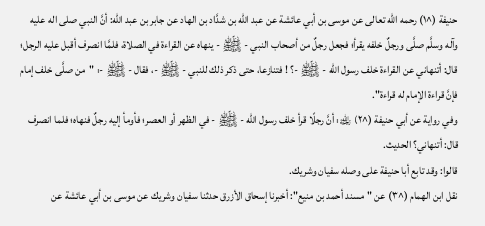حنيفة (^١) رحمه الله تعالى عن موسى بن أبي عائشة عن عبد الله بن شدَّاد بن الهاد عن جابر بن عبد الله: أنَّ النبي صلى اله عليه وآله وسلَّم صلَّى ورجلٌ خلفه يقرأ؛ فجعل رجلٌ من أصحاب النبي - ﵌ - ينهاه عن القراءة في الصلاة، فلمَّا انصرف أقبل عليه الرجل؛ قال: أتنهاني عن القراءة خلف رسول الله - ﵌ -؟ ! فتنازعا، حتى ذكر ذلك للنبي - ﵌ -، فقال - ﵌ -: "من صلَّى خلف إمام فإنَّ قراءة الإمام له قراءة".
وفي رواية عن أبي حنيفة (^٢) ﵀: أنَّ رجلًا قرأ خلف رسول الله - ﵌ - في الظهر أو العصر؛ فأومأ إليه رجلٌ فنهاه؛ فلما انصرف قال: أتنهاني؟ الحديث.
قالوا: وقد تابع أبا حنيفة على وصله سفيان وشريك.
نقل ابن الهمام (^٣) عن "مسند أحمد بن منيع": أخبرنا إسحاق الأزرق حدثنا سفيان وشريك عن موسى بن أبي عائشة عن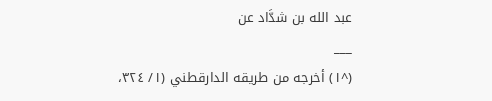عبد الله بن شدَّاد عن
___
(^١) أخرجه من طريقه الدارقطني (١/ ٣٢٤،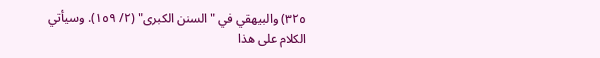٣٢٥) والبيهقي في "السنن الكبرى" (٢/ ١٥٩). وسيأتي الكلام على هذا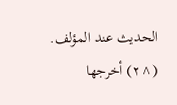الحديث عند المؤلف.
(^٢) أخرجها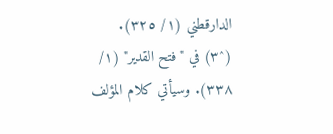الدارقطني (١/ ٣٢٥).
(^٣) في "فتح القدير" (١/ ٣٣٨). وسيأتي كلام المؤلف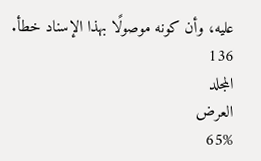عليه، وأن كونه موصولًا بهذا الإسناد خطأ.
136
المجلد
العرض
65%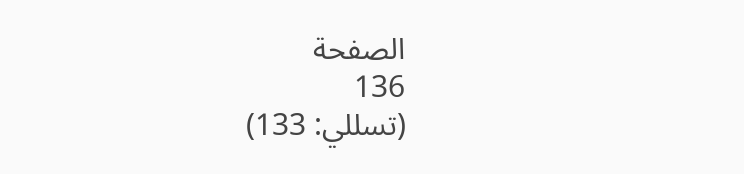الصفحة
136
(تسللي: 133)